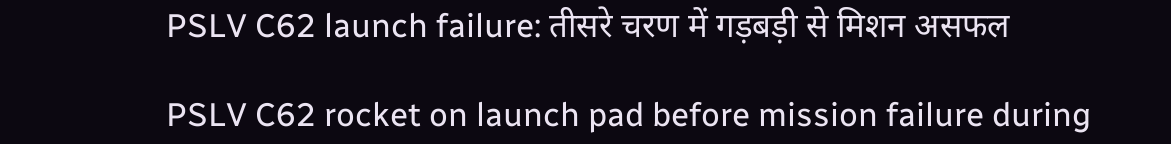PSLV C62 launch failure: तीसरे चरण में गड़बड़ी से मिशन असफल

PSLV C62 rocket on launch pad before mission failure during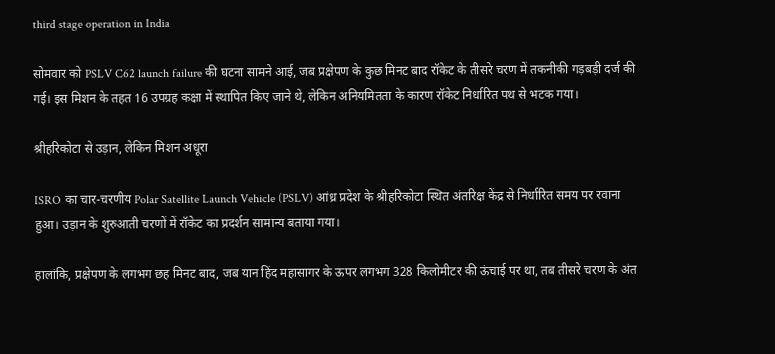third stage operation in India

सोमवार को PSLV C62 launch failure की घटना सामने आई, जब प्रक्षेपण के कुछ मिनट बाद रॉकेट के तीसरे चरण में तकनीकी गड़बड़ी दर्ज की गई। इस मिशन के तहत 16 उपग्रह कक्षा में स्थापित किए जाने थे, लेकिन अनियमितता के कारण रॉकेट निर्धारित पथ से भटक गया।

श्रीहरिकोटा से उड़ान, लेकिन मिशन अधूरा

ISRO का चार-चरणीय Polar Satellite Launch Vehicle (PSLV) आंध्र प्रदेश के श्रीहरिकोटा स्थित अंतरिक्ष केंद्र से निर्धारित समय पर रवाना हुआ। उड़ान के शुरुआती चरणों में रॉकेट का प्रदर्शन सामान्य बताया गया।

हालांकि, प्रक्षेपण के लगभग छह मिनट बाद, जब यान हिंद महासागर के ऊपर लगभग 328 किलोमीटर की ऊंचाई पर था, तब तीसरे चरण के अंत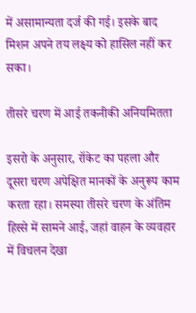में असामान्यता दर्ज की गई। इसके बाद मिशन अपने तय लक्ष्य को हासिल नहीं कर सका।

तीसरे चरण में आई तकनीकी अनियमितता

इसरो के अनुसार, रॉकेट का पहला और दूसरा चरण अपेक्षित मानकों के अनुरूप काम करता रहा। समस्या तीसरे चरण के अंतिम हिस्से में सामने आई, जहां वाहन के व्यवहार में विचलन देखा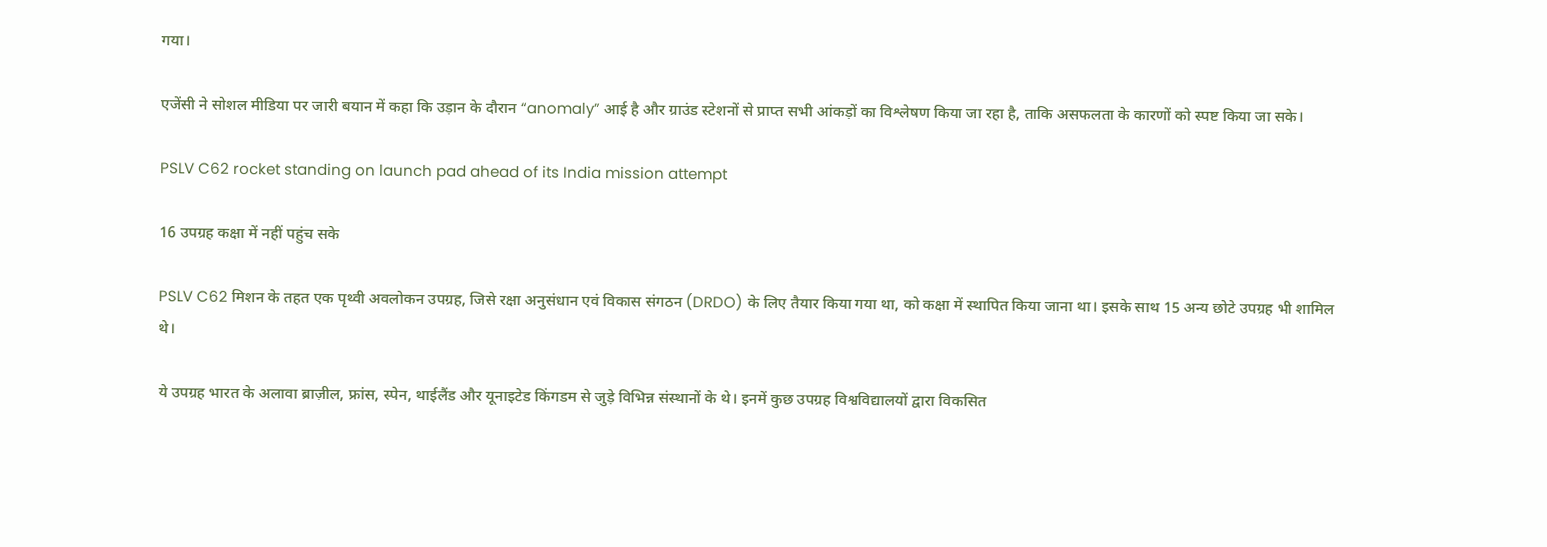गया।

एजेंसी ने सोशल मीडिया पर जारी बयान में कहा कि उड़ान के दौरान “anomaly” आई है और ग्राउंड स्टेशनों से प्राप्त सभी आंकड़ों का विश्लेषण किया जा रहा है, ताकि असफलता के कारणों को स्पष्ट किया जा सके।

PSLV C62 rocket standing on launch pad ahead of its India mission attempt

16 उपग्रह कक्षा में नहीं पहुंच सके

PSLV C62 मिशन के तहत एक पृथ्वी अवलोकन उपग्रह, जिसे रक्षा अनुसंधान एवं विकास संगठन (DRDO) के लिए तैयार किया गया था, को कक्षा में स्थापित किया जाना था। इसके साथ 15 अन्य छोटे उपग्रह भी शामिल थे।

ये उपग्रह भारत के अलावा ब्राज़ील, फ्रांस, स्पेन, थाईलैंड और यूनाइटेड किंगडम से जुड़े विभिन्न संस्थानों के थे। इनमें कुछ उपग्रह विश्वविद्यालयों द्वारा विकसित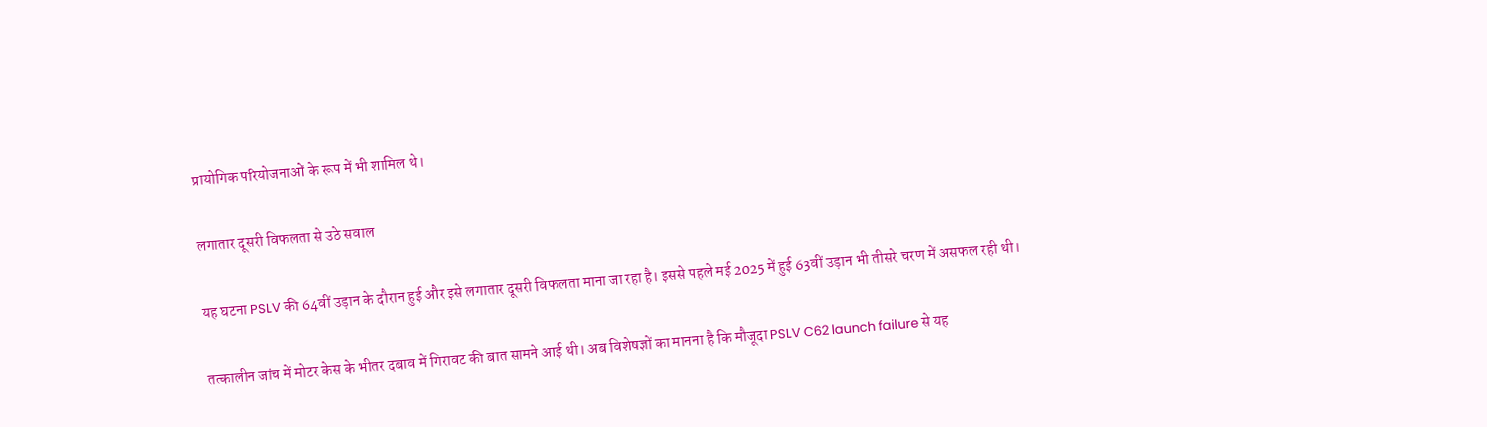प्रायोगिक परियोजनाओं के रूप में भी शामिल थे।

लगातार दूसरी विफलता से उठे सवाल

यह घटना PSLV की 64वीं उड़ान के दौरान हुई और इसे लगातार दूसरी विफलता माना जा रहा है। इससे पहले मई 2025 में हुई 63वीं उड़ान भी तीसरे चरण में असफल रही थी।

तत्कालीन जांच में मोटर केस के भीतर दबाव में गिरावट की बात सामने आई थी। अब विशेषज्ञों का मानना है कि मौजूदा PSLV C62 launch failure से यह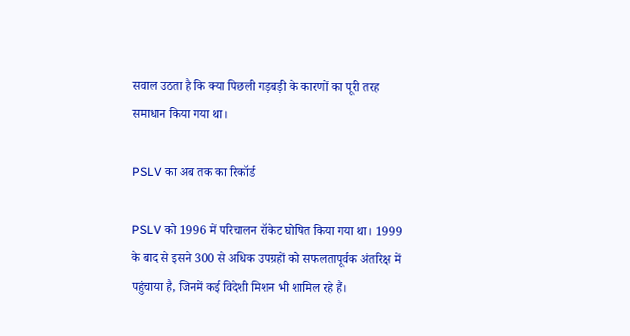सवाल उठता है कि क्या पिछली गड़बड़ी के कारणों का पूरी तरह समाधान किया गया था।

PSLV का अब तक का रिकॉर्ड

PSLV को 1996 में परिचालन रॉकेट घोषित किया गया था। 1999 के बाद से इसने 300 से अधिक उपग्रहों को सफलतापूर्वक अंतरिक्ष में पहुंचाया है, जिनमें कई विदेशी मिशन भी शामिल रहे हैं।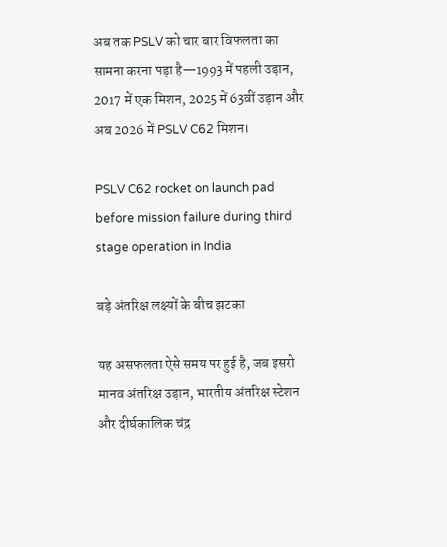अब तक PSLV को चार बार विफलता का सामना करना पड़ा है—1993 में पहली उड़ान, 2017 में एक मिशन, 2025 में 63वीं उड़ान और अब 2026 में PSLV C62 मिशन।

PSLV C62 rocket on launch pad before mission failure during third stage operation in India

बड़े अंतरिक्ष लक्ष्यों के बीच झटका

यह असफलता ऐसे समय पर हुई है, जब इसरो मानव अंतरिक्ष उड़ान, भारतीय अंतरिक्ष स्टेशन और दीर्घकालिक चंद्र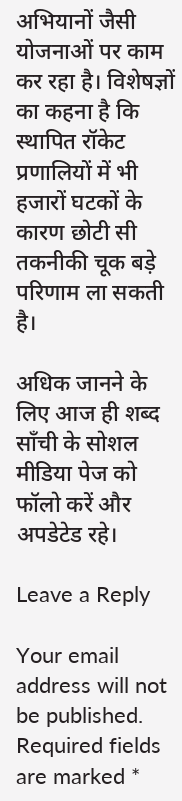अभियानों जैसी योजनाओं पर काम कर रहा है। विशेषज्ञों का कहना है कि स्थापित रॉकेट प्रणालियों में भी हजारों घटकों के कारण छोटी सी तकनीकी चूक बड़े परिणाम ला सकती है।

अधिक जानने के लिए आज ही शब्द साँची के सोशल मीडिया पेज को फॉलो करें और अपडेटेड रहे।

Leave a Reply

Your email address will not be published. Required fields are marked *